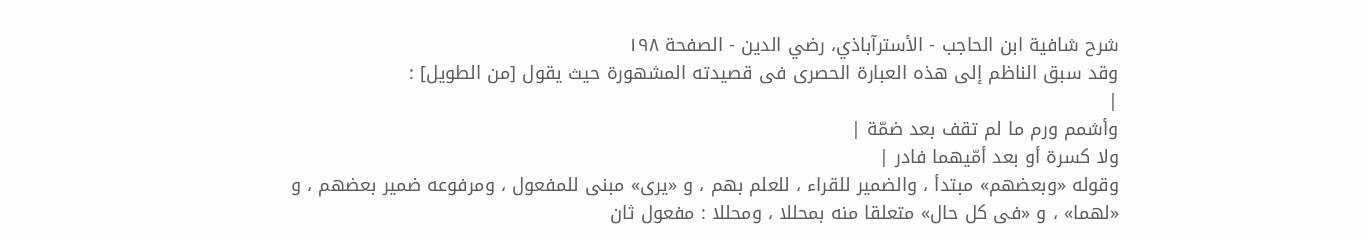شرح شافية ابن الحاجب - الأسترآباذي، رضي الدين - الصفحة ١٩٨
وقد سبق الناظم إلى هذه العبارة الحصرى فى قصيدته المشهورة حيث يقول [من الطويل] :
|
وأشمم ورم ما لم تقف بعد ضمّة |
ولا كسرة أو بعد أمّيهما فادر |
وقوله «وبعضهم» مبتدأ ، والضمير للقراء ، للعلم بهم ، و «يرى» مبنى للمفعول ، ومرفوعه ضمير بعضهم ، و «لهما» ، و «فى كل حال» متعلقا منه بمحللا ، ومحللا : مفعول ثان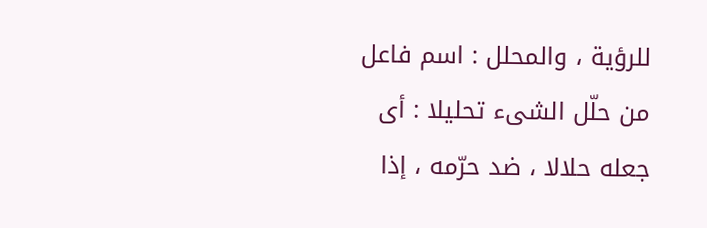للرؤية ، والمحلل : اسم فاعل من حلّل الشىء تحليلا : أى جعله حلالا ، ضد حرّمه ، إذا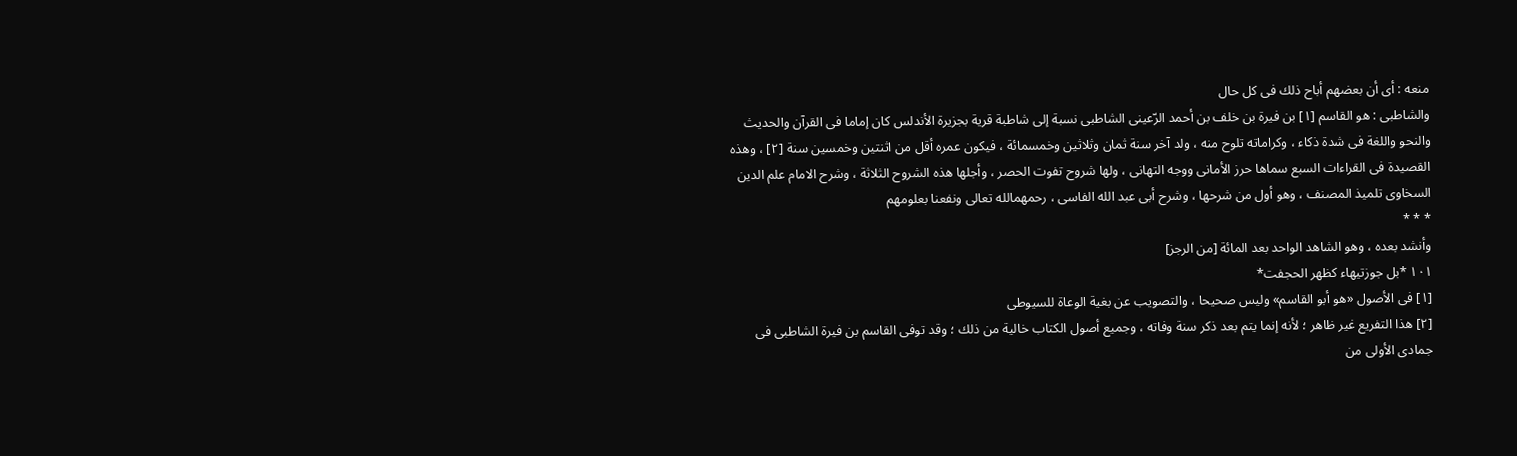منعه : أى أن بعضهم أباح ذلك فى كل حال
والشاطبى : هو القاسم [١] بن فيرة بن خلف بن أحمد الرّعينى الشاطبى نسبة إلى شاطبة قرية بجزيرة الأندلس كان إماما فى القرآن والحديث والنحو واللغة فى شدة ذكاء ، وكراماته تلوح منه ، ولد آخر سنة ثمان وثلاثين وخمسمائة ، فيكون عمره أقل من اثنتين وخمسين سنة [٢] ، وهذه القصيدة فى القراءات السبع سماها حرز الأمانى ووجه التهانى ، ولها شروح تفوت الحصر ، وأجلها هذه الشروح الثلاثة ، وشرح الامام علم الدين السخاوى تلميذ المصنف ، وهو أول من شرحها ، وشرح أبى عبد الله الفاسى ، رحمهمالله تعالى ونفعنا بعلومهم
* * *
وأنشد بعده ، وهو الشاهد الواحد بعد المائة [من الرجز]
١٠١ *بل جوزتيهاء كظهر الحجفت*
[١] فى الأصول «هو أبو القاسم» وليس صحيحا ، والتصويب عن بغية الوعاة للسيوطى
[٢] هذا التفريع غير ظاهر ؛ لأنه إنما يتم بعد ذكر سنة وفاته ، وجميع أصول الكتاب خالية من ذلك ؛ وقد توفى القاسم بن فيرة الشاطبى فى جمادى الأولى من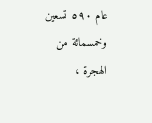عام ٥٩٠ تسعين وخمسمائة من الهجرة ،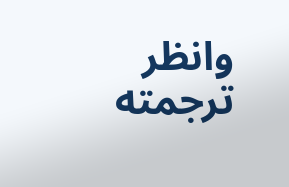وانظر ترجمته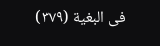فى البغية (٣٧٩)